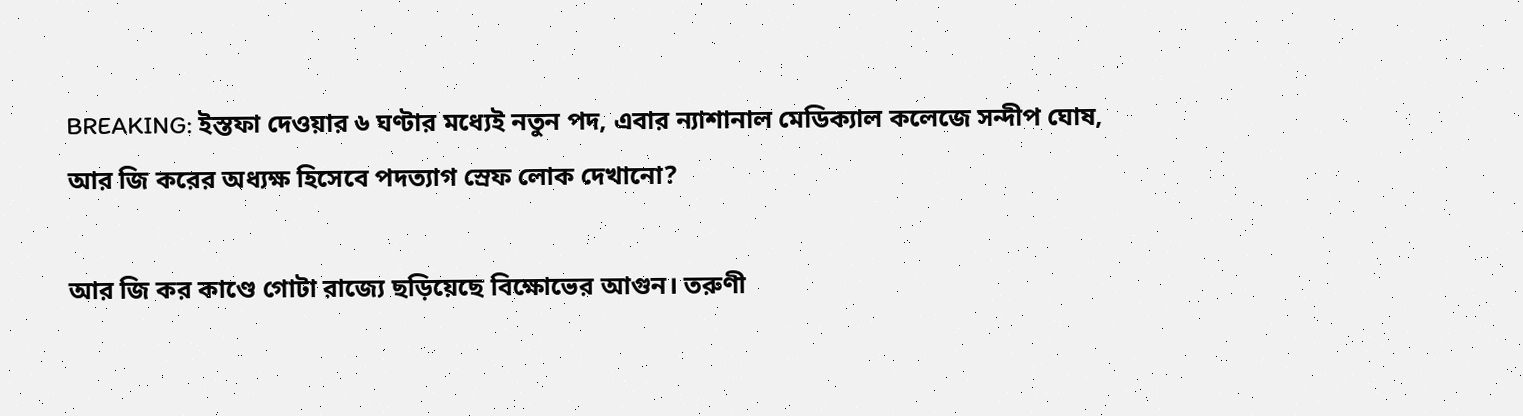BREAKING: ইস্তফা দেওয়ার ৬ ঘণ্টার মধ্যেই নতুন পদ, এবার ন্যাশানাল মেডিক্যাল কলেজে সন্দীপ ঘোষ, আর জি করের অধ্যক্ষ হিসেবে পদত্যাগ স্রেফ লোক দেখানো?

আর জি কর কাণ্ডে গোটা রাজ্যে ছড়িয়েছে বিক্ষোভের আগুন। তরুণী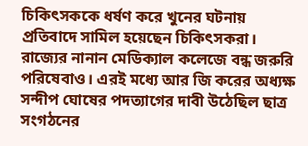চিকিৎসককে ধর্ষণ করে খুনের ঘটনায় প্রতিবাদে সামিল হয়েছেন চিকিৎসকরা। রাজ্যের নানান মেডিক্যাল কলেজে বন্ধ জরুরি পরিষেবাও। এরই মধ্যে আর জি করের অধ্যক্ষ সন্দীপ ঘোষের পদত্যাগের দাবী উঠেছিল ছাত্র সংগঠনের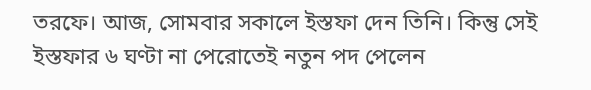তরফে। আজ, সোমবার সকালে ইস্তফা দেন তিনি। কিন্তু সেই ইস্তফার ৬ ঘণ্টা না পেরোতেই নতুন পদ পেলেন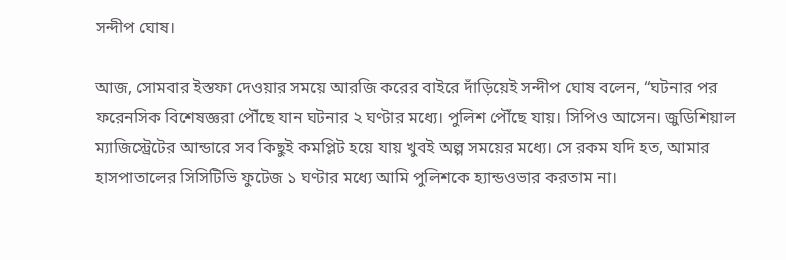সন্দীপ ঘোষ।

আজ, সোমবার ইস্তফা দেওয়ার সময়ে আরজি করের বাইরে দাঁড়িয়েই সন্দীপ ঘোষ বলেন, “ঘটনার পর ফরেনসিক বিশেষজ্ঞরা পৌঁছে যান ঘটনার ২ ঘণ্টার মধ্যে। পুলিশ পৌঁছে যায়। সিপিও আসেন। জুডিশিয়াল ম্যাজিস্ট্রেটের আন্ডারে সব কিছুই কমপ্লিট হয়ে যায় খুবই অল্প সময়ের মধ্যে। সে রকম যদি হত, আমার হাসপাতালের সিসিটিভি ফুটেজ ১ ঘণ্টার মধ্যে আমি পুলিশকে হ্যান্ডওভার করতাম না।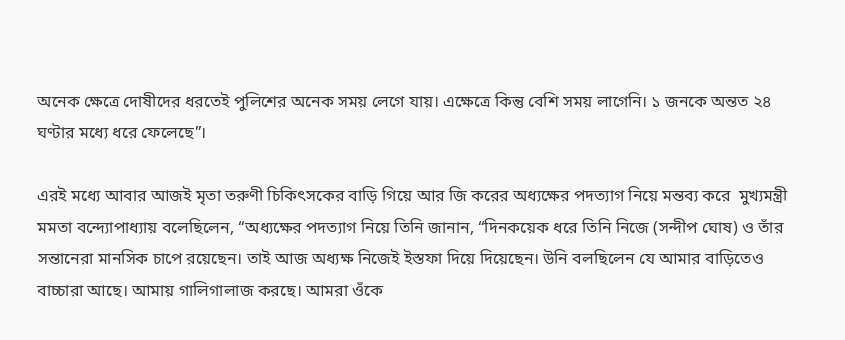অনেক ক্ষেত্রে দোষীদের ধরতেই পুলিশের অনেক সময় লেগে যায়। এক্ষেত্রে কিন্তু বেশি সময় লাগেনি। ১ জনকে অন্তত ২৪ ঘণ্টার মধ্যে ধরে ফেলেছে”।

এরই মধ্যে আবার আজই মৃতা তরুণী চিকিৎসকের বাড়ি গিয়ে আর জি করের অধ্যক্ষের পদত্যাগ নিয়ে মন্তব্য করে  মুখ্যমন্ত্রী মমতা বন্দ্যোপাধ্যায় বলেছিলেন, “অধ্যক্ষের পদত্যাগ নিয়ে তিনি জানান, “দিনকয়েক ধরে তিনি নিজে (সন্দীপ ঘোষ) ও তাঁর সন্তানেরা মানসিক চাপে রয়েছেন। তাই আজ অধ্যক্ষ নিজেই ইস্তফা দিয়ে দিয়েছেন। উনি বলছিলেন যে আমার বাড়িতেও বাচ্চারা আছে। আমায় গালিগালাজ করছে। আমরা ওঁকে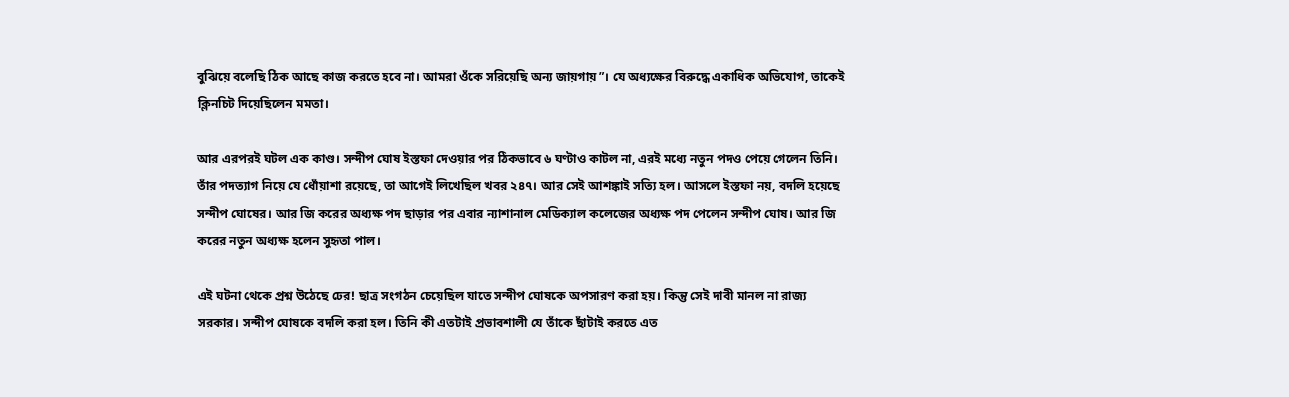বুঝিয়ে বলেছি ঠিক আছে কাজ করতে হবে না। আমরা ওঁকে সরিয়েছি অন্য জায়গায়”। যে অধ্যক্ষের বিরুদ্ধে একাধিক অভিযোগ, তাকেই ক্লিনচিট দিয়েছিলেন মমতা।

আর এরপরই ঘটল এক কাণ্ড। সন্দীপ ঘোষ ইস্তফা দেওয়ার পর ঠিকভাবে ৬ ঘণ্টাও কাটল না, এরই মধ্যে নতুন পদও পেয়ে গেলেন তিনি। তাঁর পদত্যাগ নিয়ে যে ধোঁয়াশা রয়েছে, তা আগেই লিখেছিল খবর ২৪৭। আর সেই আশঙ্কাই সত্যি হল। আসলে ইস্তফা নয়, বদলি হয়েছে সন্দীপ ঘোষের। আর জি করের অধ্যক্ষ পদ ছাড়ার পর এবার ন্যাশানাল মেডিক্যাল কলেজের অধ্যক্ষ পদ পেলেন সন্দীপ ঘোষ। আর জি করের নতুন অধ্যক্ষ হলেন সুহৃতা পাল।

এই ঘটনা থেকে প্রশ্ন উঠেছে ঢের! ছাত্র সংগঠন চেয়েছিল যাতে সন্দীপ ঘোষকে অপসারণ করা হয়। কিন্তু সেই দাবী মানল না রাজ্য সরকার। সন্দীপ ঘোষকে বদলি করা হল। তিনি কী এতটাই প্রভাবশালী যে তাঁকে ছাঁটাই করতে এত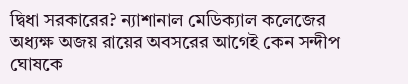দ্বিধা সরকারের? ন্যাশানাল মেডিক্যাল কলেজের অধ্যক্ষ অজয় রায়ের অবসরের আগেই কেন সন্দীপ ঘোষকে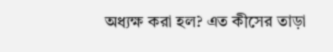অধ্যক্ষ করা হল? এত কীসের তাড়া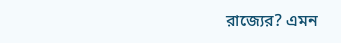রাজ্যের? এমন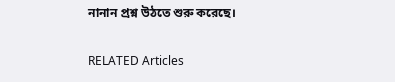নানান প্রশ্ন উঠতে শুরু করেছে।

RELATED Articles